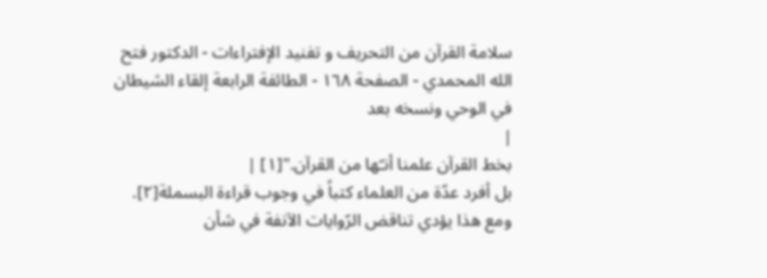سلامة القرآن من التحريف و تفنيد الإفتراءات - الدكتور فتح الله المحمدي - الصفحة ١٦٨ - الطائفة الرابعة إلقاء الشيطان في الوحي ونسخه بعد
|
بخط القرآن علمنا أنـّها من القرآن."[١] |
بل أفرد عدّة من العلماء كتباً في وجوب قراءة البسملة[٢].
ومع هذا يؤدي تناقض الرّوايات الآنفة في شأن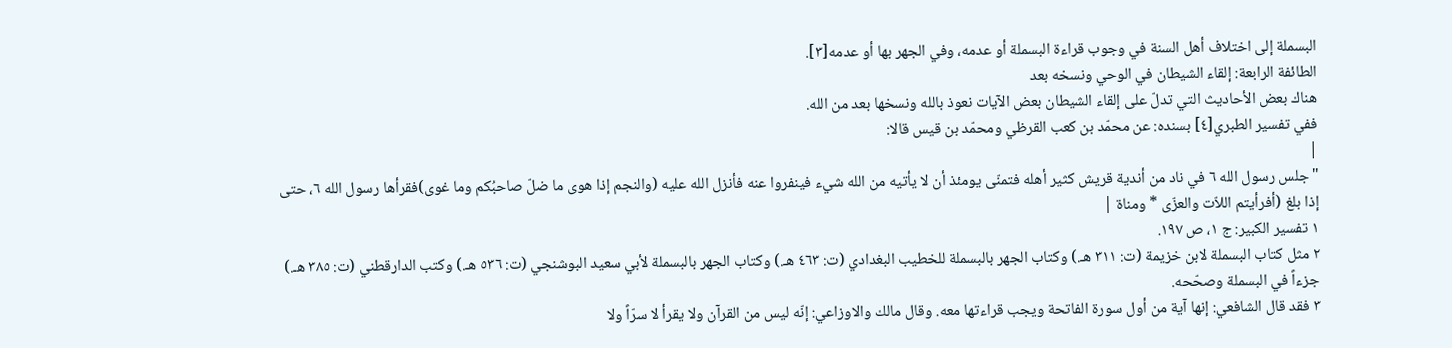البسملة إلى اختلاف أهل السنة في وجوب قراءة البسملة أو عدمه، وفي الجهر بها أو عدمه[٣].
الطائفة الرابعة: إلقاء الشيطان في الوحي ونسخه بعد
هناك بعض الأحاديث التي تدلّ على إلقاء الشيطان بعض الآيات نعوذ بالله ونسخها بعد من الله.
ففي تفسير الطبري[٤] بسنده: عن محمّد بن كعب القرظي ومحمّد بن قيس قالا:
|
"جلس رسول الله ٦ في ناد من أندية قريش كثير أهله فتمنّى يومئذ أن لا يأتيه من الله شيء فينفروا عنه فأنزل الله عليه (والنجم إذا هوى ما ضلّ صاحبُكم وما غوى)فقرأها رسول الله ٦، حتى إذا بلغ (أفرأيتم اللاّت والعزّى * ومناة |
١ تفسير الكبير: ج ١، ص ١٩٧.
٢ مثل كتاب البسملة لابن خزيمة (ت: ٣١١ هـ.) وكتاب الجهر بالبسملة للخطيب البغدادي (ت: ٤٦٣ هـ.) وكتاب الجهر بالبسملة لأبي سعيد البوشنجي (ت: ٥٣٦ هـ.) وكتب الدارقطني (ت: ٣٨٥ هـ.) جزءاً في البسملة وصحّحه.
٣ فقد قال الشافعي: إنها آية من أول سورة الفاتحة ويجب قراءتها معه. وقال مالك والاوزاعي: إنّه ليس من القرآن ولا يقرأ لا سرّاً ولا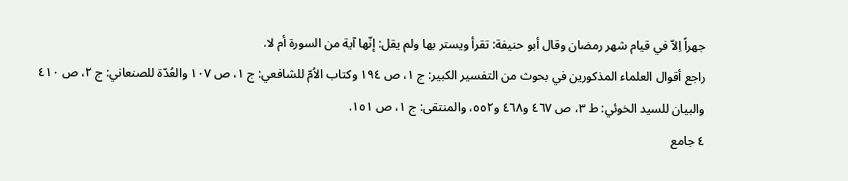جهراً اِلاّ في قيام شهر رمضان وقال أبو حنيفة: تقرأ ويستر بها ولم يقل: إنّها آية من السورة أم لا.
راجع أقوال العلماء المذكورين في بحوث من التفسير الكبير: ج ١، ص ١٩٤ وكتاب الاُمّ للشافعي: ج ١، ص ١٠٧ والعُدّة للصنعاني: ج ٢، ص ٤١٠ والبيان للسيد الخوئي: ط ٣، ص ٤٦٧ و٤٦٨ و٥٥٢، والمنتقى: ج ١، ص ١٥١.
٤ جامع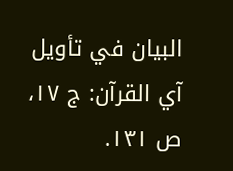البيان في تأويل آي القرآن: ج ١٧، ص ١٣١.